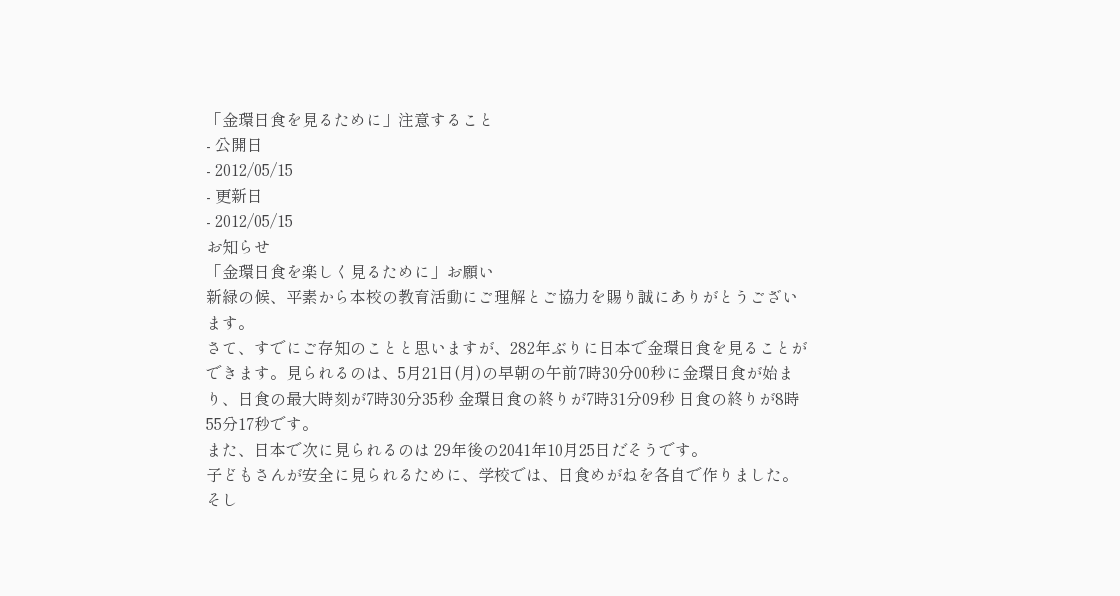「金環日食を見るために」注意すること
- 公開日
- 2012/05/15
- 更新日
- 2012/05/15
お知らせ
「金環日食を楽しく見るために」お願い
新緑の候、平素から本校の教育活動にご理解とご協力を賜り誠にありがとうございます。
さて、すでにご存知のことと思いますが、282年ぶりに日本で金環日食を見ることができます。見られるのは、5月21日(月)の早朝の午前7時30分00秒に金環日食が始まり、日食の最大時刻が7時30分35秒 金環日食の終りが7時31分09秒 日食の終りが8時55分17秒です。
また、日本で次に見られるのは 29年後の2041年10月25日だそうです。
子どもさんが安全に見られるために、学校では、日食めがねを各自で作りました。そし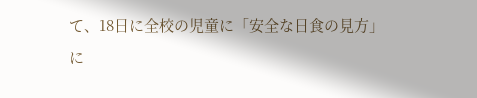て、18日に全校の児童に「安全な日食の見方」に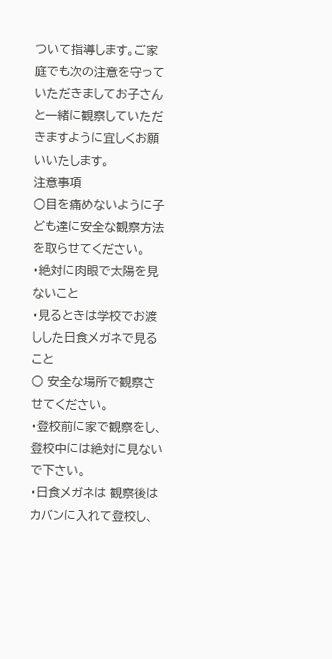ついて指導します。ご家庭でも次の注意を守っていただきましてお子さんと一緒に観察していただきますように宜しくお願いいたします。
注意事項
○目を痛めないように子ども達に安全な観察方法を取らせてください。
・絶対に肉眼で太陽を見ないこと
・見るときは学校でお渡しした日食メガネで見ること
○ 安全な場所で観察させてください。
・登校前に家で観察をし、登校中には絶対に見ないで下さい。
・日食メガネは 観察後はカバンに入れて登校し、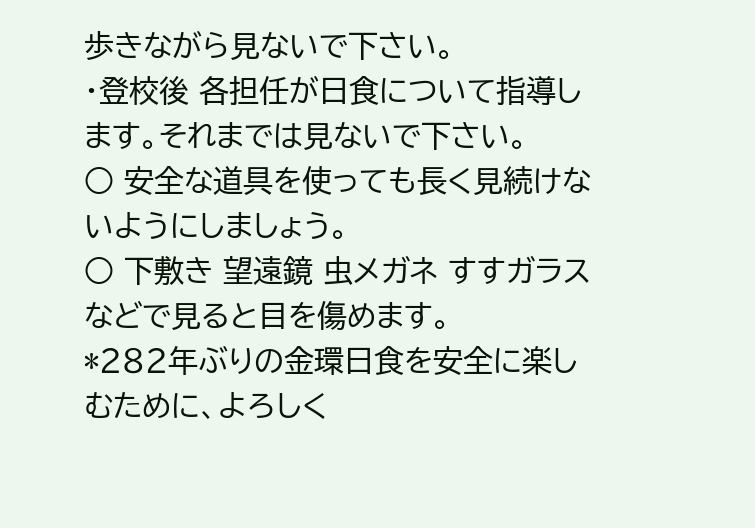歩きながら見ないで下さい。
・登校後 各担任が日食について指導します。それまでは見ないで下さい。
○ 安全な道具を使っても長く見続けないようにしましょう。
○ 下敷き 望遠鏡 虫メガネ すすガラスなどで見ると目を傷めます。
*282年ぶりの金環日食を安全に楽しむために、よろしく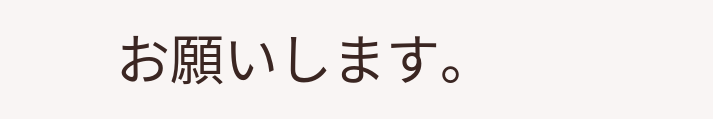お願いします。